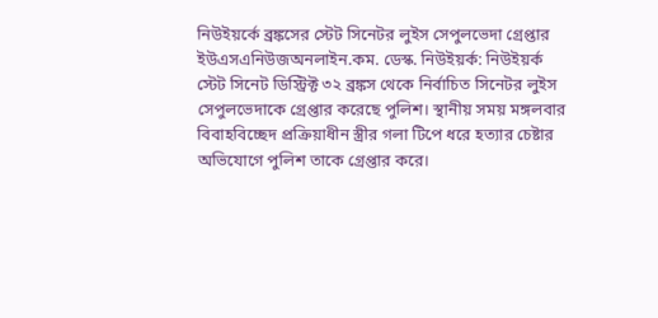নিউইয়র্কে ব্রঙ্কসের স্টেট সিনেটর লুইস সেপুলভেদা গ্রেপ্তার
ইউএসএনিউজঅনলাইন.কম. ডেস্ক. নিউইয়র্ক: নিউইয়র্ক স্টেট সিনেট ডিস্ট্রিক্ট ৩২ ব্রঙ্কস থেকে নির্বাচিত সিনেটর লুইস সেপুলভেদাকে গ্রেপ্তার করেছে পুলিশ। স্থানীয় সময় মঙ্গলবার বিবাহবিচ্ছেদ প্রক্রিয়াধীন স্ত্রীর গলা টিপে ধরে হত্যার চেষ্টার অভিযোগে পুলিশ তাকে গ্রেপ্তার করে।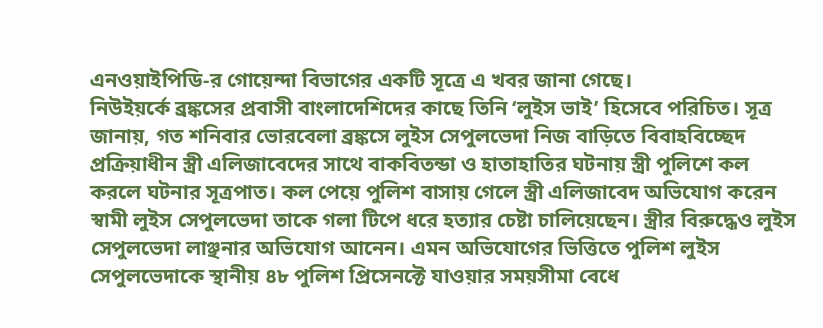এনওয়াইপিডি-র গোয়েন্দা বিভাগের একটি সূত্রে এ খবর জানা গেছে।
নিউইয়র্কে ব্রঙ্কসের প্রবাসী বাংলাদেশিদের কাছে তিনি ‘লুইস ভাই’ হিসেবে পরিচিত। সূত্র জানায়, গত শনিবার ভোরবেলা ব্রঙ্কসে লুইস সেপুলভেদা নিজ বাড়িতে বিবাহবিচ্ছেদ প্রক্রিয়াধীন স্ত্রী এলিজাবেদের সাথে বাকবিতন্ডা ও হাতাহাতির ঘটনায় স্ত্রী পুলিশে কল করলে ঘটনার সূত্রপাত। কল পেয়ে পুলিশ বাসায় গেলে স্ত্রী এলিজাবেদ অভিযোগ করেন স্বামী লুইস সেপুলভেদা তাকে গলা টিপে ধরে হত্যার চেষ্টা চালিয়েছেন। স্ত্রীর বিরুদ্ধেও লুইস সেপুলভেদা লাঞ্ছনার অভিযোগ আনেন। এমন অভিযোগের ভিত্তিতে পুলিশ লুইস সেপুলভেদাকে স্থানীয় ৪৮ পুলিশ প্রিসেনক্টে যাওয়ার সময়সীমা বেধে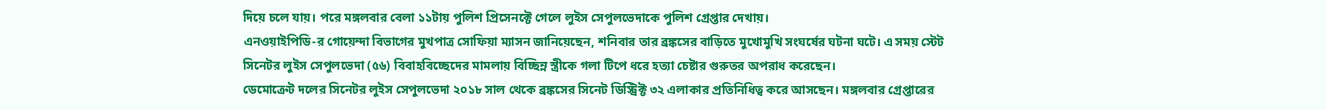দিয়ে চলে যায়। পরে মঙ্গলবার বেলা ১১টায় পুলিশ প্রিসেনক্টে গেলে লুইস সেপুলভেদাকে পুলিশ গ্রেপ্তার দেখায়।
এনওয়াইপিডি-র গোয়েন্দা বিভাগের মুখপাত্র সোফিয়া ম্যাসন জানিয়েছেন, শনিবার তার ব্রঙ্কসের বাড়িতে মুখোমুখি সংঘর্ষের ঘটনা ঘটে। এ সময় স্টেট সিনেটর লুইস সেপুলভেদা (৫৬) বিবাহবিচ্ছেদের মামলায় বিচ্ছিন্ন স্ত্রীকে গলা টিপে ধরে হত্যা চেষ্টার গুরুতর অপরাধ করেছেন।
ডেমোক্রেট দলের সিনেটর লুইস সেপুলভেদা ২০১৮ সাল থেকে ব্রঙ্কসের সিনেট ডিস্ট্রিক্ট ৩২ এলাকার প্রতিনিধিত্ব করে আসছেন। মঙ্গলবার গ্রেপ্তারের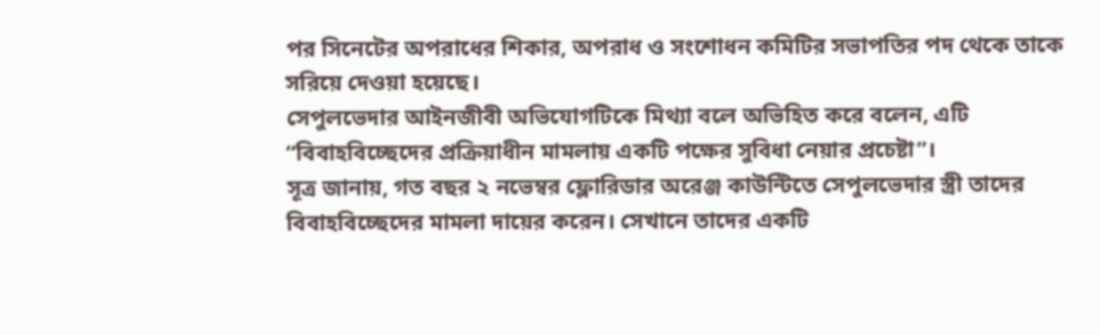পর সিনেটের অপরাধের শিকার, অপরাধ ও সংশোধন কমিটির সভাপতির পদ থেকে তাকে সরিয়ে দেওয়া হয়েছে।
সেপুলভেদার আইনজীবী অভিযোগটিকে মিথ্যা বলে অভিহিত করে বলেন, এটি “বিবাহবিচ্ছেদের প্রক্রিয়াধীন মামলায় একটি পক্ষের সুবিধা নেয়ার প্রচেষ্টা”।
সূত্র জানায়, গত বছর ২ নভেম্বর ফ্লোরিডার অরেঞ্জ কাউন্টিতে সেপুলভেদার স্ত্রী তাদের বিবাহবিচ্ছেদের মামলা দায়ের করেন। সেখানে তাদের একটি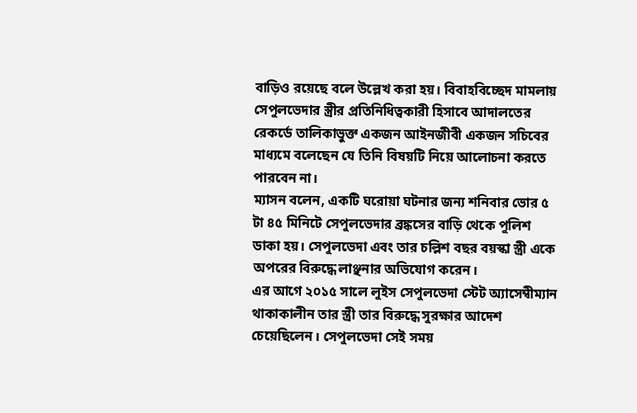বাড়িও রয়েছে বলে উল্লেখ করা হয়। বিবাহবিচ্ছেদ মামলায় সেপুলভেদার স্ত্রীর প্রতিনিধিত্বকারী হিসাবে আদালতের রেকর্ডে তালিকাভুক্ত একজন আইনজীবী একজন সচিবের মাধ্যমে বলেছেন যে তিনি বিষয়টি নিয়ে আলোচনা করতে পারবেন না।
ম্যাসন বলেন, একটি ঘরোয়া ঘটনার জন্য শনিবার ভোর ৫ টা ৪৫ মিনিটে সেপুলভেদার ব্রঙ্কসের বাড়ি থেকে পুলিশ ডাকা হয়। সেপুলভেদা এবং তার চল্লিশ বছর বয়স্কা স্ত্রী একে অপরের বিরুদ্ধে লাঞ্ছনার অভিযোগ করেন।
এর আগে ২০১৫ সালে লুইস সেপুলভেদা স্টেট অ্যাসেম্বীম্যান থাকাকালীন তার স্ত্রী তার বিরুদ্ধে সুরক্ষার আদেশ চেয়েছিলেন। সেপুলভেদা সেই সময়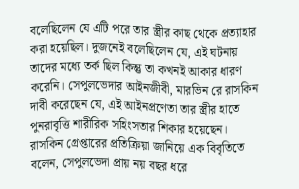বলেছিলেন যে এটি পরে তার স্ত্রীর কাছ থেকে প্রত্যাহার করা হয়েছিল। দুজনেই বলেছিলেন যে, এই ঘটনায় তাদের মধ্যে তর্ক ছিল কিন্তু তা কখনই আকার ধারণ করেনি। সেপুলভেদার আইনজীবী, মারভিন রে রাসকিন দাবী করেছেন যে, এই আইনপ্রণেতা তার স্ত্রীর হাতে পুনরাবৃত্তি শারীরিক সহিংসতার শিকার হয়েছেন। রাসকিন গ্রেপ্তারের প্রতিক্রিয়া জানিয়ে এক বিবৃতিতে বলেন, সেপুলভেদা প্রায় নয় বছর ধরে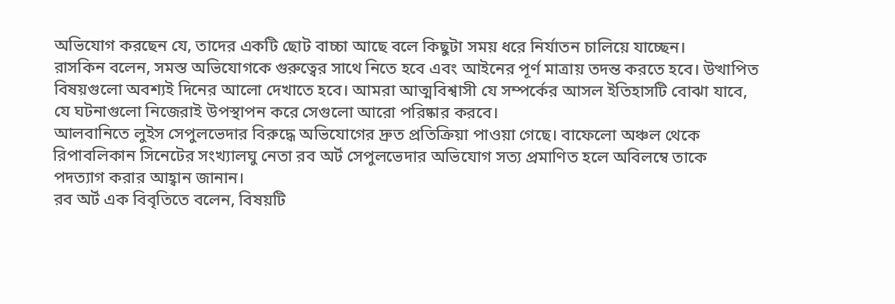অভিযোগ করছেন যে, তাদের একটি ছোট বাচ্চা আছে বলে কিছুটা সময় ধরে নির্যাতন চালিয়ে যাচ্ছেন।
রাসকিন বলেন, সমস্ত অভিযোগকে গুরুত্বের সাথে নিতে হবে এবং আইনের পূর্ণ মাত্রায় তদন্ত করতে হবে। উত্থাপিত বিষয়গুলো অবশ্যই দিনের আলো দেখাতে হবে। আমরা আত্মবিশ্বাসী যে সম্পর্কের আসল ইতিহাসটি বোঝা যাবে, যে ঘটনাগুলো নিজেরাই উপস্থাপন করে সেগুলো আরো পরিষ্কার করবে।
আলবানিতে লুইস সেপুলভেদার বিরুদ্ধে অভিযোগের দ্রুত প্রতিক্রিয়া পাওয়া গেছে। বাফেলো অঞ্চল থেকে রিপাবলিকান সিনেটের সংখ্যালঘু নেতা রব অর্ট সেপুলভেদার অভিযোগ সত্য প্রমাণিত হলে অবিলম্বে তাকে পদত্যাগ করার আহ্বান জানান।
রব অর্ট এক বিবৃতিতে বলেন, বিষয়টি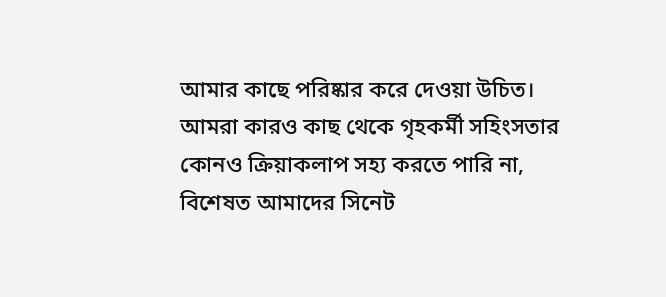আমার কাছে পরিষ্কার করে দেওয়া উচিত। আমরা কারও কাছ থেকে গৃহকর্মী সহিংসতার কোনও ক্রিয়াকলাপ সহ্য করতে পারি না, বিশেষত আমাদের সিনেট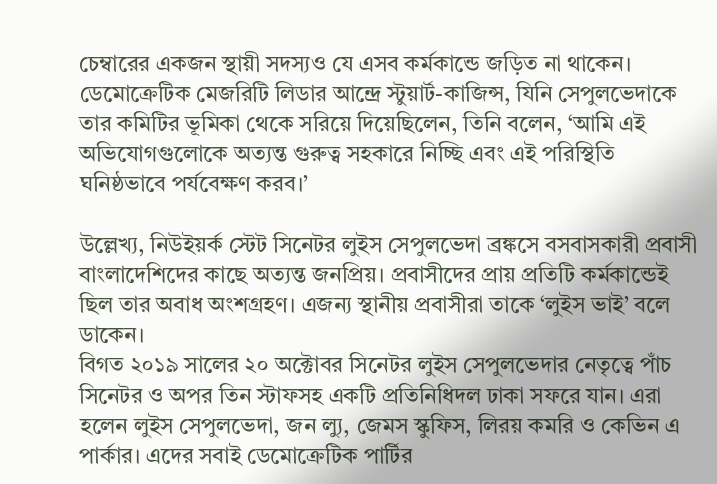চেম্বারের একজন স্থায়ী সদস্যও যে এসব কর্মকান্ডে জড়িত না থাকেন।
ডেমোক্রেটিক মেজরিটি লিডার আন্দ্রে স্টুয়ার্ট-কাজিন্স, যিনি সেপুলভেদাকে তার কমিটির ভূমিকা থেকে সরিয়ে দিয়েছিলেন, তিনি বলেন, ‘আমি এই অভিযোগগুলোকে অত্যন্ত গুরুত্ব সহকারে নিচ্ছি এবং এই পরিস্থিতি ঘনিষ্ঠভাবে পর্যবেক্ষণ করব।’

উল্লেখ্য, নিউইয়র্ক স্টেট সিনেটর লুইস সেপুলভেদা ব্রঙ্কসে বসবাসকারী প্রবাসী বাংলাদেশিদের কাছে অত্যন্ত জনপ্রিয়। প্রবাসীদের প্রায় প্রতিটি কর্মকান্ডেই ছিল তার অবাধ অংশগ্রহণ। এজন্য স্থানীয় প্রবাসীরা তাকে ‘লুইস ভাই’ বলে ডাকেন।
বিগত ২০১৯ সালের ২০ অক্টোবর সিনেটর লুইস সেপুলভেদার নেতৃত্বে পাঁচ সিনেটর ও অপর তিন স্টাফসহ একটি প্রতিনিধিদল ঢাকা সফরে যান। এরা হলেন লুইস সেপুলভেদা, জন ল্যু, জেমস স্কুফিস, লিরয় কমরি ও কেভিন এ পার্কার। এদের সবাই ডেমোক্রেটিক পার্টির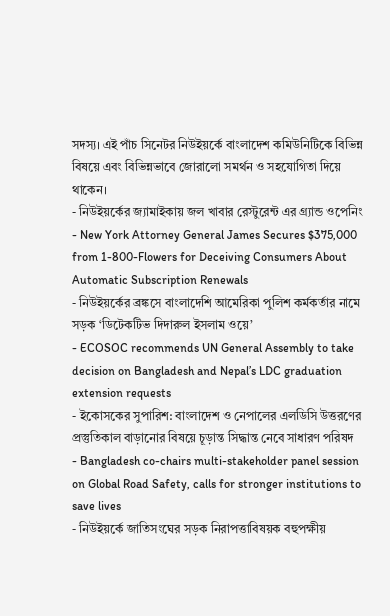সদস্য। এই পাঁচ সিনেটর নিউইয়র্কে বাংলাদেশ কমিউনিটিকে বিভিন্ন বিষয়ে এবং বিভিন্নভাবে জোরালো সমর্থন ও সহযোগিতা দিয়ে থাকেন।
- নিউইয়র্কের জ্যামাইকায় জল খাবার রেস্টুরেন্ট এর গ্র্যান্ড ওপেনিং
- New York Attorney General James Secures $375,000 from 1-800-Flowers for Deceiving Consumers About Automatic Subscription Renewals
- নিউইয়র্কের ব্রঙ্কসে বাংলাদেশি আমেরিকা পুলিশ কর্মকর্তার নামে সড়ক ‘ডিটেকটিভ দিদারুল ইসলাম ওয়ে’
- ECOSOC recommends UN General Assembly to take decision on Bangladesh and Nepal’s LDC graduation extension requests
- ইকোসকের সুপারিশ: বাংলাদেশ ও নেপালের এলডিসি উত্তরণের প্রস্তুতিকাল বাড়ানোর বিষয়ে চূড়ান্ত সিদ্ধান্ত নেবে সাধারণ পরিষদ
- Bangladesh co-chairs multi-stakeholder panel session on Global Road Safety, calls for stronger institutions to save lives
- নিউইয়র্কে জাতিসংঘের সড়ক নিরাপত্তাবিষয়ক বহুপক্ষীয়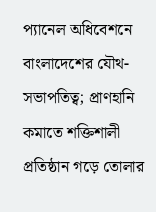প্যানেল অধিবেশনে বাংলাদেশের যৌথ-সভাপতিত্ব; প্রাণহানি কমাতে শক্তিশালী প্রতিষ্ঠান গড়ে তোলার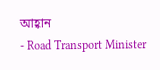আহ্বান
- Road Transport Minister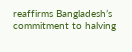reaffirms Bangladesh’s commitment to halving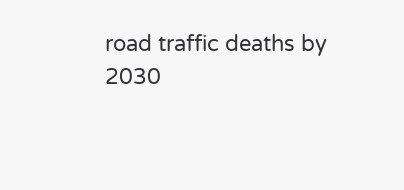road traffic deaths by 2030